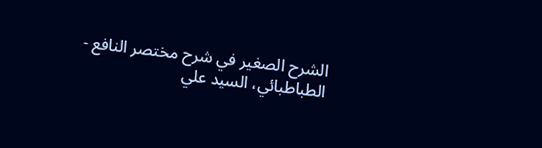الشرح الصغير في شرح مختصر النافع - الطباطبائي، السيد علي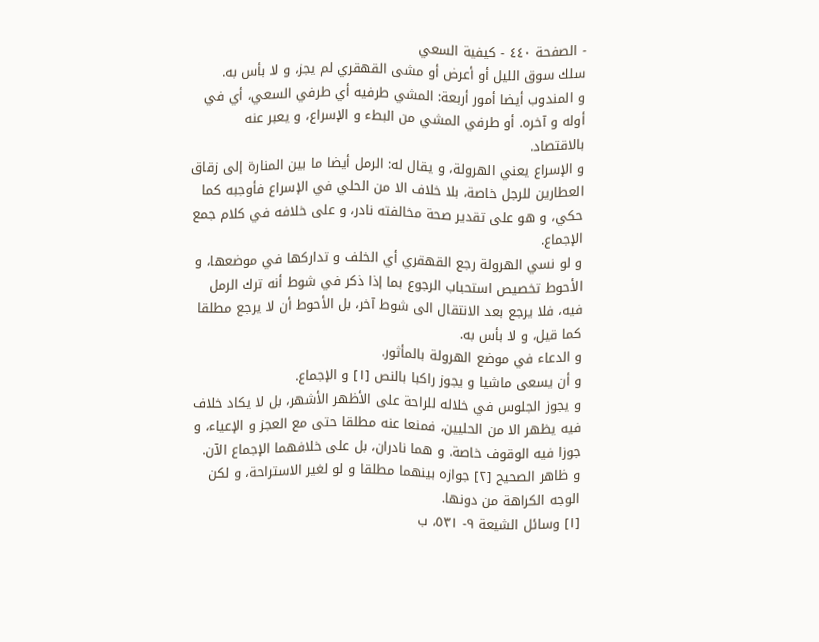- الصفحة ٤٤٠ - كيفية السعي
سلك سوق الليل أو أعرض أو مشى القهقري لم يجز، و لا بأس به.
و المندوب أيضا أمور أربعة: المشي طرفيه أي طرفي السعي، أي في أوله و آخره. أو طرفي المشي من البطء و الإسراع، و يعبر عنه بالاقتصاد.
و الإسراع يعني الهرولة، و يقال له: الرمل أيضا ما بين المنارة إلى زقاق العطارين للرجل خاصة، بلا خلاف الا من الحلي في الإسراع فأوجبه كما حكي، و هو على تقدير صحة مخالفته نادر، و على خلافه في كلام جمع الإجماع.
و لو نسي الهرولة رجع القهقري أي الخلف و تداركها في موضعها، و الأحوط تخصيص استحباب الرجوع بما إذا ذكر في شوط أنه ترك الرمل فيه، فلا يرجع بعد الانتقال الى شوط آخر، بل الأحوط أن لا يرجع مطلقا كما قيل، و لا بأس به.
و الدعاء في موضع الهرولة بالمأثور.
و أن يسعى ماشيا و يجوز راكبا بالنص [١] و الإجماع.
و يجوز الجلوس في خلاله للراحة على الأظهر الأشهر، بل لا يكاد خلاف فيه يظهر الا من الحليين، فمنعا عنه مطلقا حتى مع العجز و الإعياء، و جوزا فيه الوقوف خاصة. و هما نادران، بل على خلافهما الإجماع الآن.
و ظاهر الصحيح [٢] جوازه بينهما مطلقا و لو لغير الاستراحة، و لكن الوجه الكراهة من دونها.
[١] وسائل الشيعة ٩- ٥٣١، ب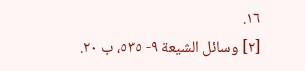١٦.
[٢] وسائل الشيعة ٩- ٥٣٥، ب ٢٠.